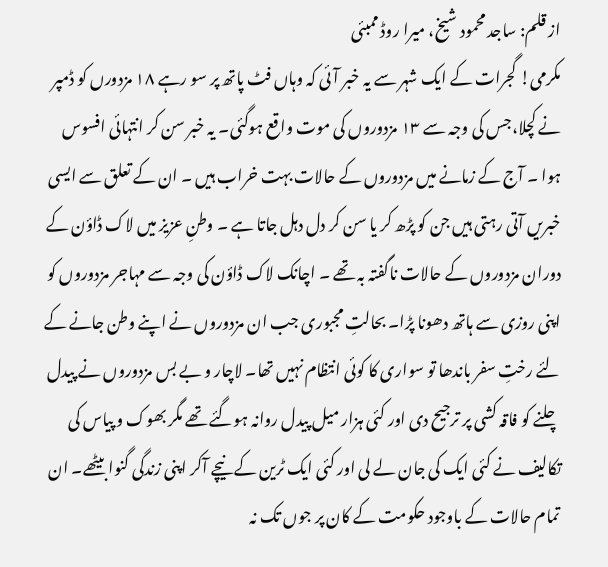از قلم: ساجد محمود شیخ، میرا روڈ ممبئی
مکرمی! گجرات کے ایک شہر سے یہ خبر آئی کہ وہاں فٹ پاتھ پر سو رہے ۱۸ مزدورں کو ڈمپر نے کچلا،جس کی وجہ سے ۱۳ مزدوروں کی موت واقع ہوگئی۔ یہ خبر سن کر انتہائی افسوس ہوا ۔ آج کے زمانے میں مزدوروں کے حالات بہت خراب ہیں ۔ ان کے تعلق سے ایسی خبریں آتی رہتی ہیں جن کو پڑھ کر یا سن کر دل دہل جاتا ہے ۔ وطنِ عزیز میں لاک ڈاؤن کے دوران مزدوروں کے حالات ناگفتہ بہ تھے ۔ اچانک لاک ڈاؤن کی وجہ سے مہاجر مزدوروں کو اپنی روزی سے ہاتھ دھونا پڑا۔ بحالتِ مجبوری جب ان مزدوروں نے اپنے وطن جانے کے لئے رختِ سفر باندھا تو سواری کا کوئی انتظام نہیں تھا۔ لاچار و بے بس مزدوروں نے پیدل چلنے کو فاقہ کشی پر ترجیح دی اور کئی ہزار میل پیدل روانہ ہوگئے تھے مگر بھوک و پیاس کی تکالیف نے کئی ایک کی جان لے لی اور کئی ایک ٹرین کے نیچے آکر اپنی زندگی گنوا بیٹھے۔ ان تمام حالات کے باوجود حکومت کے کان پر جوں تک نہ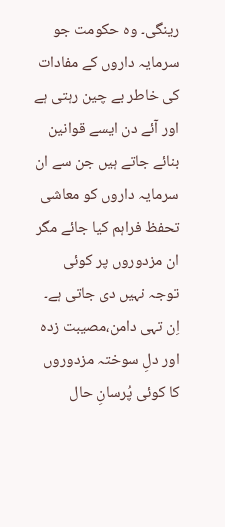رینگی۔ وہ حکومت جو سرمایہ داروں کے مفادات کی خاطر بے چین رہتی ہے اور آئے دن ایسے قوانین بنائے جاتے ہیں جن سے ان سرمایہ داروں کو معاشی تحفظ فراہم کیا جائے مگر ان مزدوروں پر کوئی توجہ نہیں دی جاتی ہے۔
اِن تہی دامن،مصیبت زدہ اور دلِ سوختہ مزدوروں کا کوئی پُرسانِ حال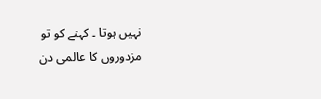نہیں ہوتا ۔ کہنے کو تو مزدوروں کا عالمی دن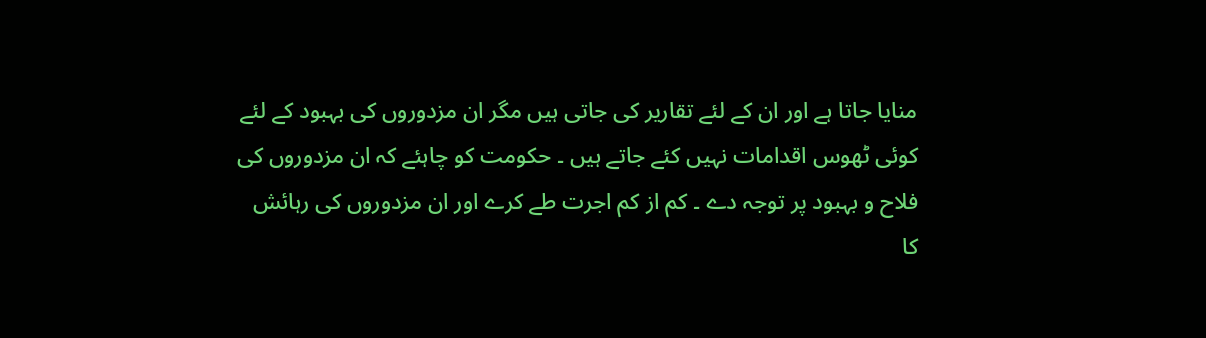منایا جاتا ہے اور ان کے لئے تقاریر کی جاتی ہیں مگر ان مزدوروں کی بہبود کے لئے کوئی ٹھوس اقدامات نہیں کئے جاتے ہیں ۔ حکومت کو چاہئے کہ ان مزدوروں کی فلاح و بہبود پر توجہ دے ۔ کم از کم اجرت طے کرے اور ان مزدوروں کی رہائش کا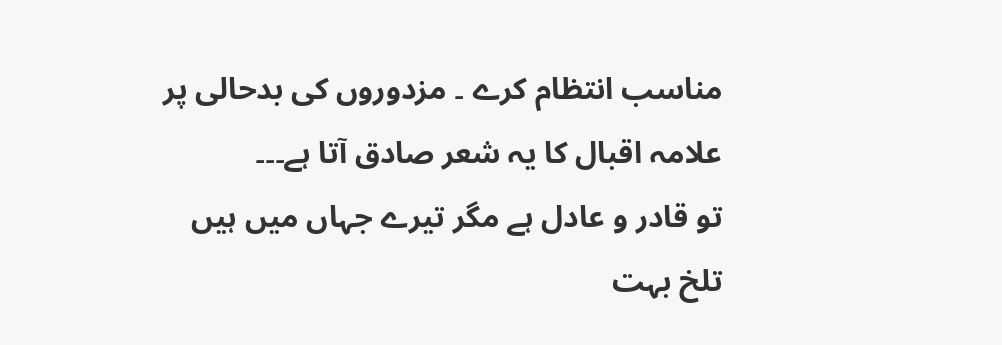مناسب انتظام کرے ۔ مزدوروں کی بدحالی پر علامہ اقبال کا یہ شعر صادق آتا ہے۔۔۔
تو قادر و عادل ہے مگر تیرے جہاں میں ہیں تلخ بہت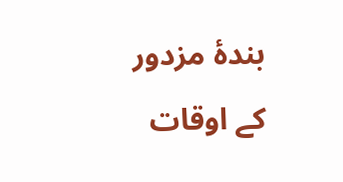بندۂ مزدور کے اوقات